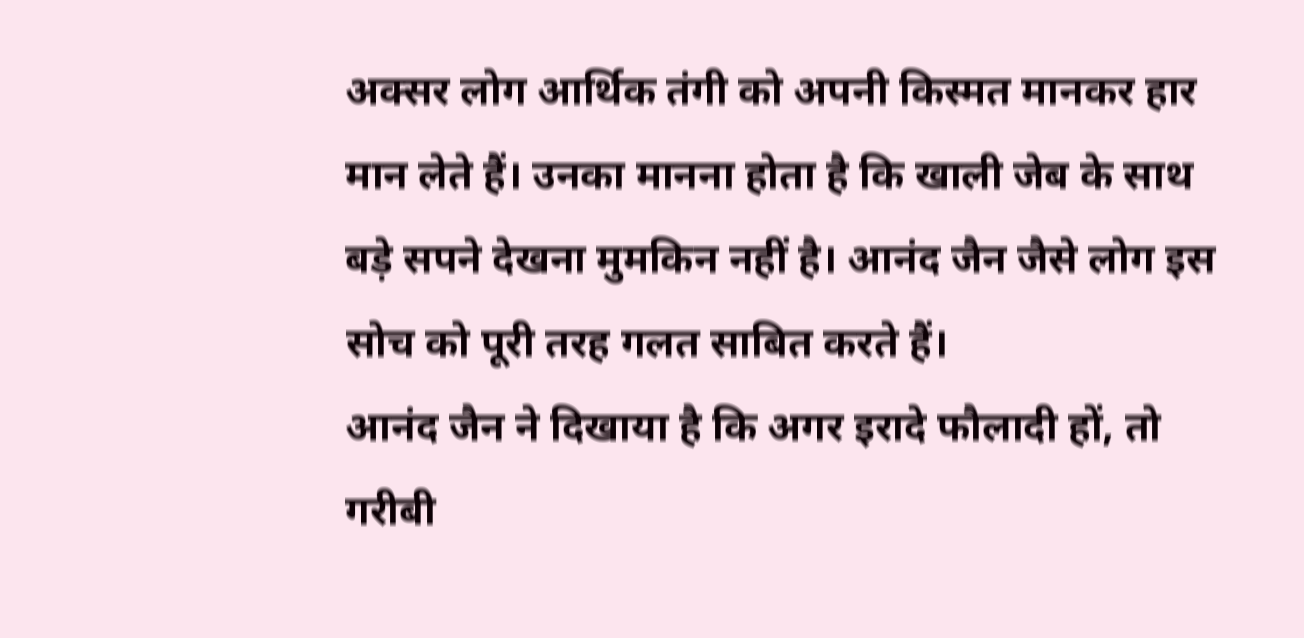अक्सर लोग आर्थिक तंगी को अपनी किस्मत मानकर हार मान लेते हैं। उनका मानना होता है कि खाली जेब के साथ बड़े सपने देखना मुमकिन नहीं है। आनंद जैन जैसे लोग इस सोच को पूरी तरह गलत साबित करते हैं।
आनंद जैन ने दिखाया है कि अगर इरादे फौलादी हों, तो गरीबी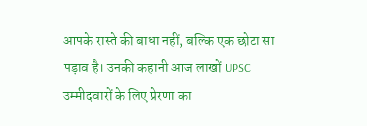आपके रास्ते की बाधा नहीं, बल्कि एक छोटा सा पड़ाव है। उनकी कहानी आज लाखों UPSC उम्मीदवारों के लिए प्रेरणा का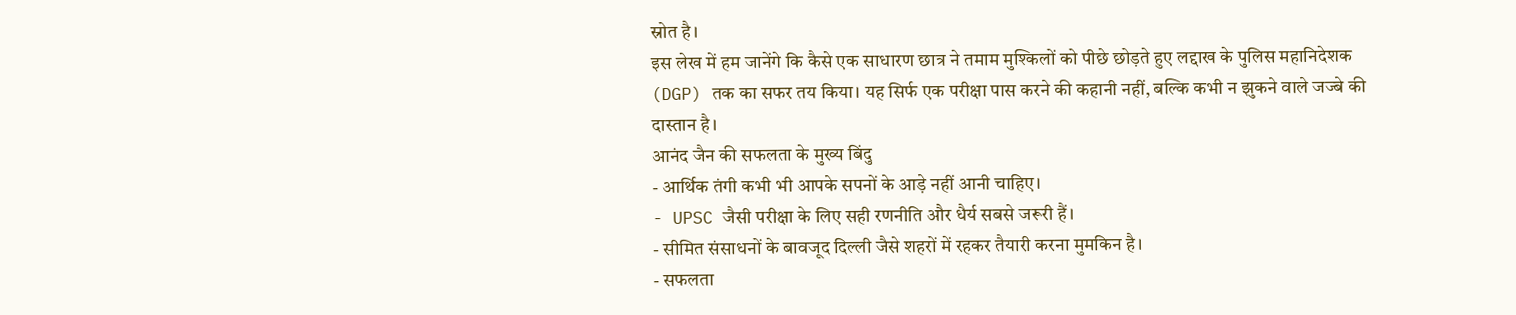स्रोत है।
इस लेख में हम जानेंगे कि कैसे एक साधारण छात्र ने तमाम मुश्किलों को पीछे छोड़ते हुए लद्दाख के पुलिस महानिदेशक (DGP) तक का सफर तय किया। यह सिर्फ एक परीक्षा पास करने की कहानी नहीं, बल्कि कभी न झुकने वाले जज्बे की दास्तान है।
आनंद जैन की सफलता के मुख्य बिंदु
- आर्थिक तंगी कभी भी आपके सपनों के आड़े नहीं आनी चाहिए।
- UPSC जैसी परीक्षा के लिए सही रणनीति और धैर्य सबसे जरूरी हैं।
- सीमित संसाधनों के बावजूद दिल्ली जैसे शहरों में रहकर तैयारी करना मुमकिन है।
- सफलता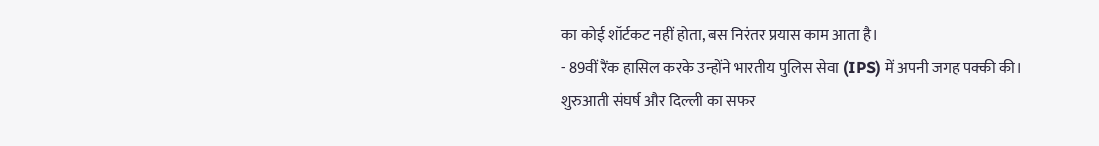का कोई शॉर्टकट नहीं होता, बस निरंतर प्रयास काम आता है।
- 89वीं रैंक हासिल करके उन्होंने भारतीय पुलिस सेवा (IPS) में अपनी जगह पक्की की।
शुरुआती संघर्ष और दिल्ली का सफर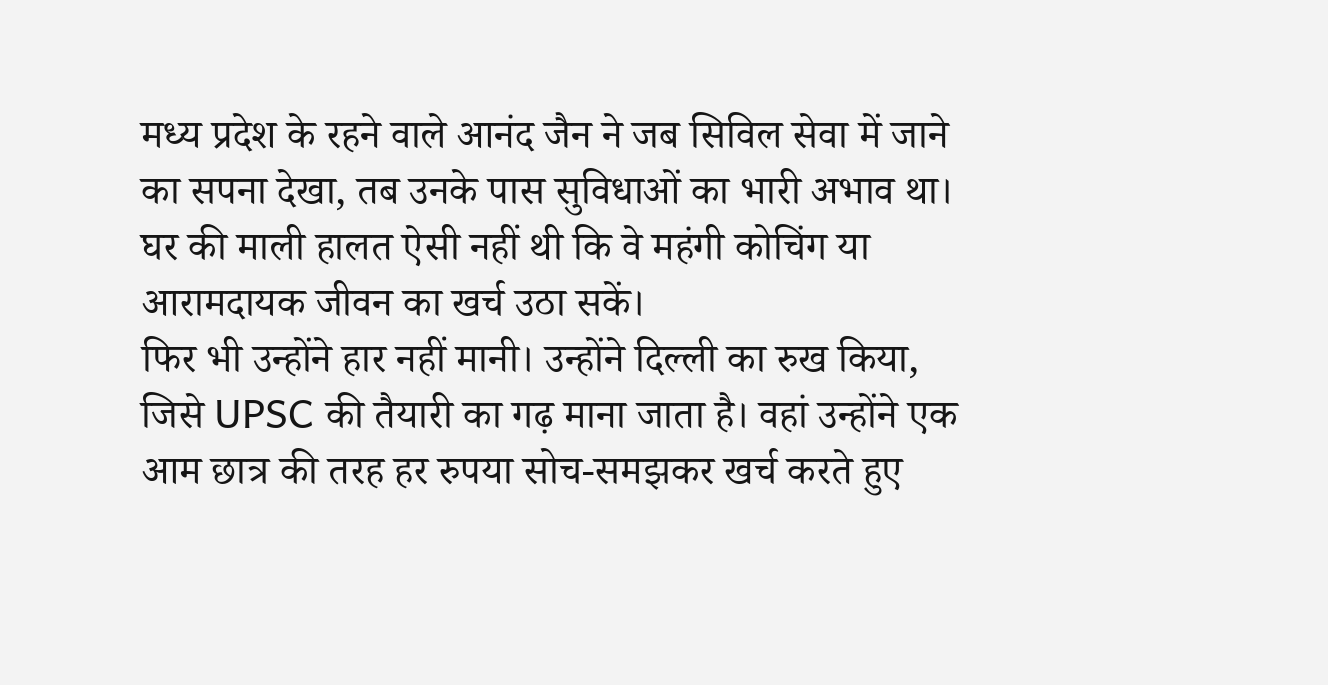मध्य प्रदेश के रहने वाले आनंद जैन ने जब सिविल सेवा में जाने का सपना देखा, तब उनके पास सुविधाओं का भारी अभाव था। घर की माली हालत ऐसी नहीं थी कि वे महंगी कोचिंग या आरामदायक जीवन का खर्च उठा सकें।
फिर भी उन्होंने हार नहीं मानी। उन्होंने दिल्ली का रुख किया, जिसे UPSC की तैयारी का गढ़ माना जाता है। वहां उन्होंने एक आम छात्र की तरह हर रुपया सोच-समझकर खर्च करते हुए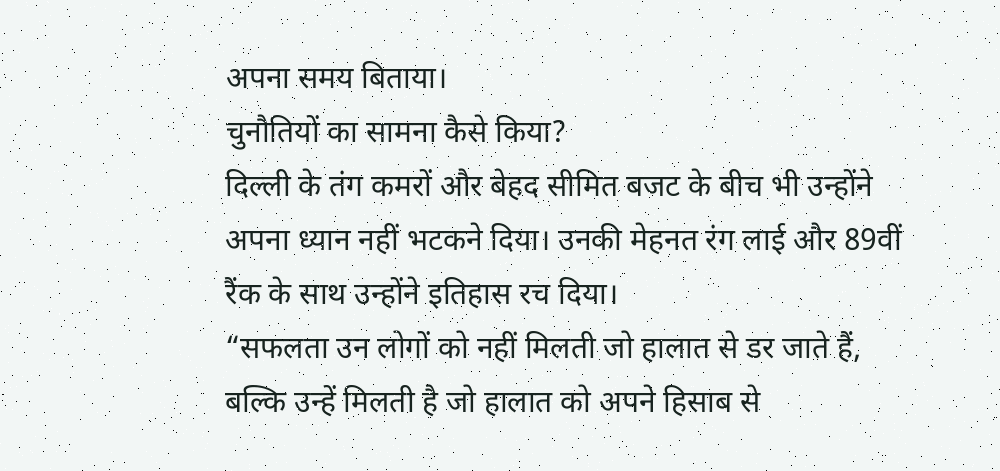अपना समय बिताया।
चुनौतियों का सामना कैसे किया?
दिल्ली के तंग कमरों और बेहद सीमित बजट के बीच भी उन्होंने अपना ध्यान नहीं भटकने दिया। उनकी मेहनत रंग लाई और 89वीं रैंक के साथ उन्होंने इतिहास रच दिया।
“सफलता उन लोगों को नहीं मिलती जो हालात से डर जाते हैं, बल्कि उन्हें मिलती है जो हालात को अपने हिसाब से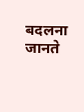बदलना जानते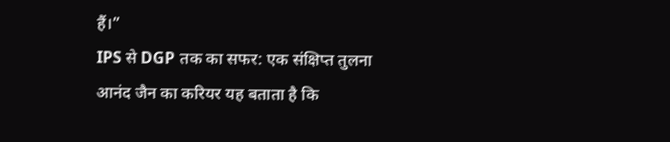हैं।”
IPS से DGP तक का सफर: एक संक्षिप्त तुलना
आनंद जैन का करियर यह बताता है कि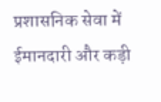प्रशासनिक सेवा में ईमानदारी और कड़ी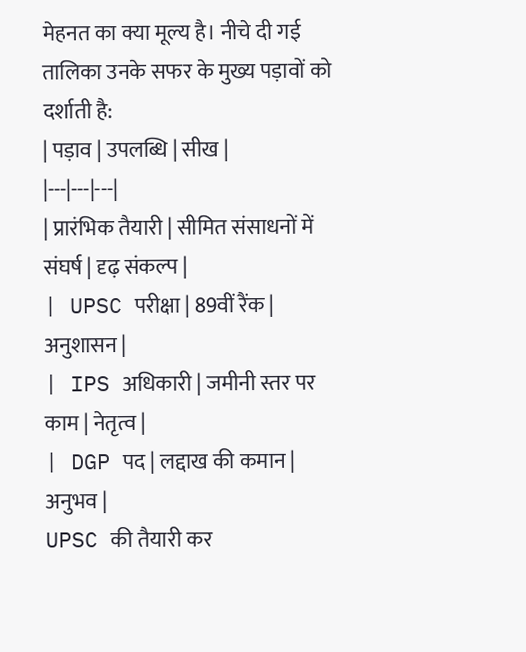मेहनत का क्या मूल्य है। नीचे दी गई तालिका उनके सफर के मुख्य पड़ावों को दर्शाती है:
| पड़ाव | उपलब्धि | सीख |
|---|---|---|
| प्रारंभिक तैयारी | सीमित संसाधनों में संघर्ष | दृढ़ संकल्प |
| UPSC परीक्षा | 89वीं रैंक | अनुशासन |
| IPS अधिकारी | जमीनी स्तर पर काम | नेतृत्व |
| DGP पद | लद्दाख की कमान | अनुभव |
UPSC की तैयारी कर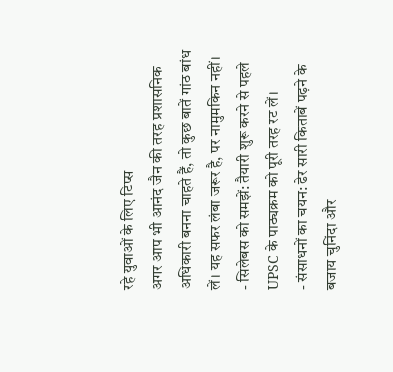रहे युवाओं के लिए टिप्स
अगर आप भी आनंद जैन की तरह प्रशासनिक अधिकारी बनना चाहते हैं, तो कुछ बातें गांठ बांध लें। यह सफर लंबा जरूर है, पर नामुमकिन नहीं।
- सिलेबस को समझें: तैयारी शुरू करने से पहले UPSC के पाठ्यक्रम को पूरी तरह रट लें।
- संसाधनों का चयन: ढेर सारी किताबें पढ़ने के बजाय चुनिंदा और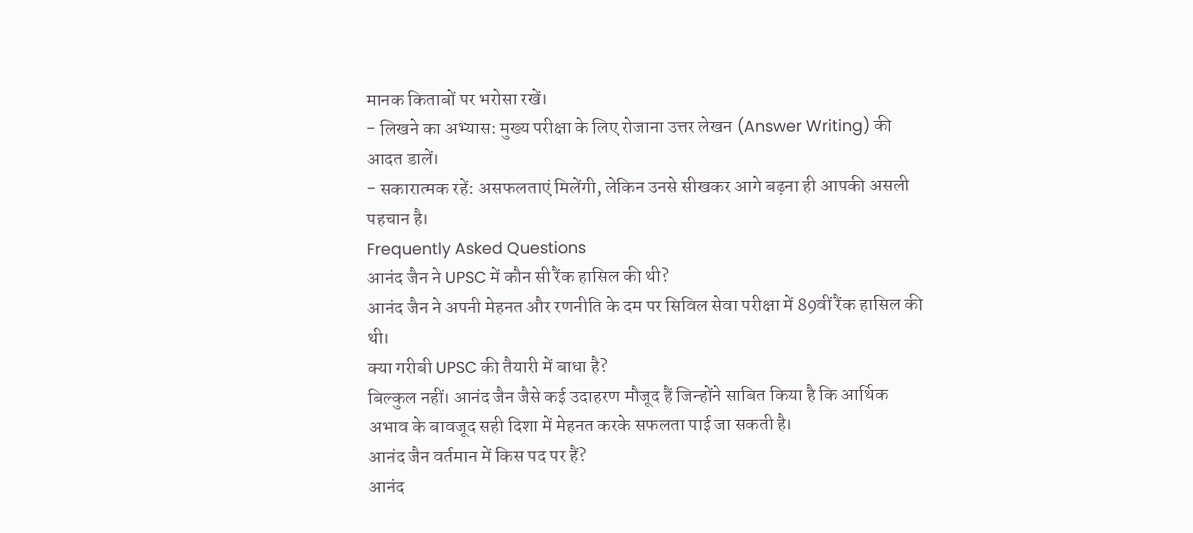मानक किताबों पर भरोसा रखें।
- लिखने का अभ्यास: मुख्य परीक्षा के लिए रोजाना उत्तर लेखन (Answer Writing) की आदत डालें।
- सकारात्मक रहें: असफलताएं मिलेंगी, लेकिन उनसे सीखकर आगे बढ़ना ही आपकी असली पहचान है।
Frequently Asked Questions
आनंद जैन ने UPSC में कौन सी रैंक हासिल की थी?
आनंद जैन ने अपनी मेहनत और रणनीति के दम पर सिविल सेवा परीक्षा में 89वीं रैंक हासिल की थी।
क्या गरीबी UPSC की तैयारी में बाधा है?
बिल्कुल नहीं। आनंद जैन जैसे कई उदाहरण मौजूद हैं जिन्होंने साबित किया है कि आर्थिक अभाव के बावजूद सही दिशा में मेहनत करके सफलता पाई जा सकती है।
आनंद जैन वर्तमान में किस पद पर हैं?
आनंद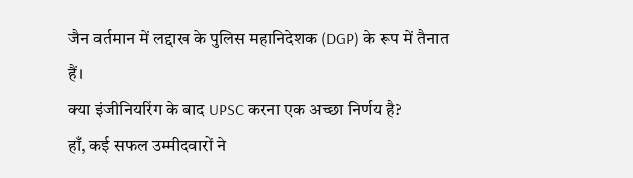जैन वर्तमान में लद्दाख के पुलिस महानिदेशक (DGP) के रूप में तैनात हैं।
क्या इंजीनियरिंग के बाद UPSC करना एक अच्छा निर्णय है?
हाँ, कई सफल उम्मीदवारों ने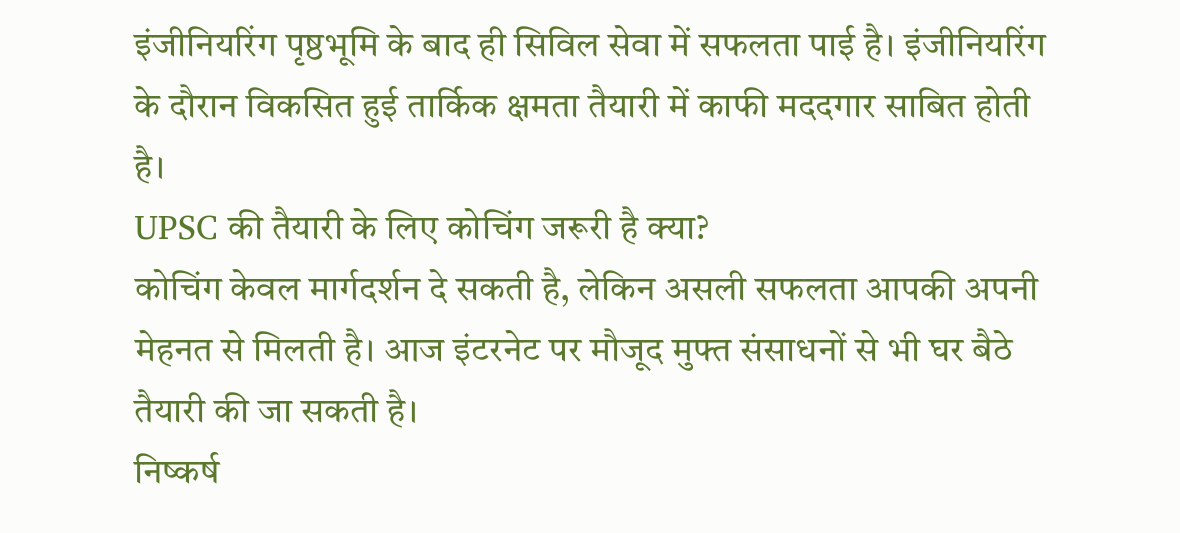इंजीनियरिंग पृष्ठभूमि के बाद ही सिविल सेवा में सफलता पाई है। इंजीनियरिंग के दौरान विकसित हुई तार्किक क्षमता तैयारी में काफी मददगार साबित होती है।
UPSC की तैयारी के लिए कोचिंग जरूरी है क्या?
कोचिंग केवल मार्गदर्शन दे सकती है, लेकिन असली सफलता आपकी अपनी मेहनत से मिलती है। आज इंटरनेट पर मौजूद मुफ्त संसाधनों से भी घर बैठे तैयारी की जा सकती है।
निष्कर्ष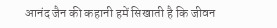आनंद जैन की कहानी हमें सिखाती है कि जीवन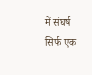में संघर्ष सिर्फ एक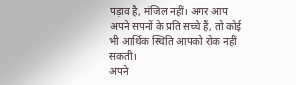पड़ाव है, मंजिल नहीं। अगर आप अपने सपनों के प्रति सच्चे हैं, तो कोई भी आर्थिक स्थिति आपको रोक नहीं सकती।
अपने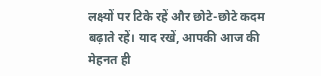लक्ष्यों पर टिके रहें और छोटे-छोटे कदम बढ़ाते रहें। याद रखें, आपकी आज की मेहनत ही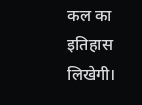कल का इतिहास लिखेगी।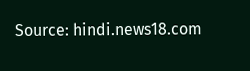Source: hindi.news18.com